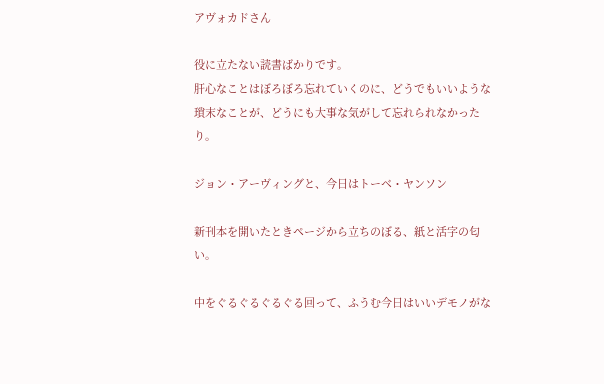アヴォカドさん

役に立たない読書ばかりです。
肝心なことはぼろぼろ忘れていくのに、どうでもいいような瑣末なことが、どうにも大事な気がして忘れられなかったり。

ジョン・アーヴィングと、今日はトーベ・ヤンソン

新刊本を開いたときページから立ちのぼる、紙と活字の匂い。

中をぐるぐるぐるぐる回って、ふうむ今日はいいデモノがな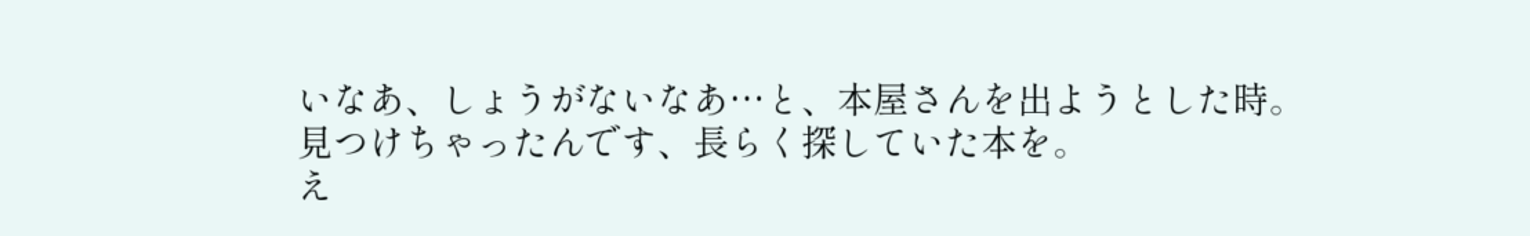いなあ、しょうがないなあ…と、本屋さんを出ようとした時。
見つけちゃったんです、長らく探していた本を。
え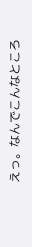えっ。なんでこんなところ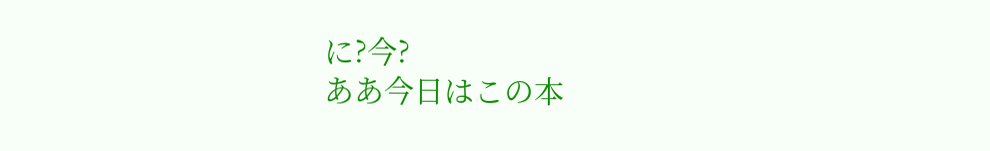に?今?
ああ今日はこの本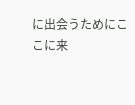に出会うためにここに来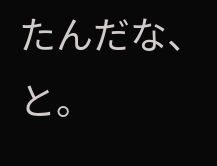たんだな、と。